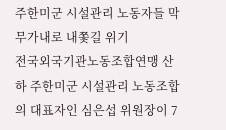주한미군 시설관리 노동자들 막무가내로 내쫓길 위기
전국외국기관노동조합연맹 산하 주한미군 시설관리 노동조합의 대표자인 심은섭 위원장이 7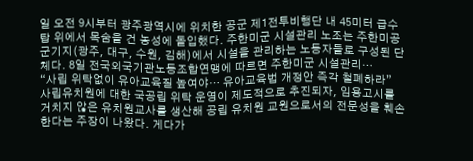일 오전 9시부터 광주광역시에 위치한 공군 제1전투비행단 내 45미터 급수탑 위에서 목숨을 건 농성에 돌입했다. 주한미군 시설관리 노조는 주한미공군기지(광주, 대구, 수원, 김해)에서 시설을 관리하는 노동자들로 구성된 단체다. 8일 전국외국기관노동조합연맹에 따르면 주한미군 시설관리…
“사립 위탁없이 유아교육질 높여야… 유아교육법 개정안 즉각 철폐하라”
사립유치원에 대한 국공립 위탁 운영이 제도적으로 추진되자, 임용고시를 거치지 않은 유치원교사를 생산해 공립 유치원 교원으로서의 전문성을 훼손한다는 주장이 나왔다. 게다가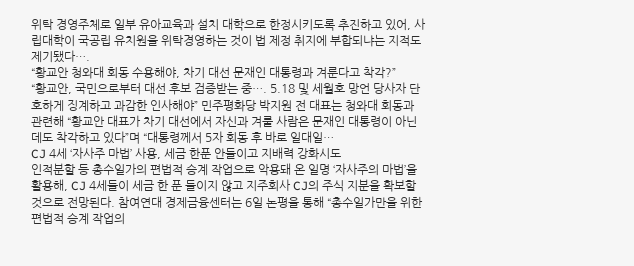위탁 경영주체로 일부 유아교육과 설치 대학으로 한정시키도록 추진하고 있어, 사립대학이 국공립 유치원을 위탁경영하는 것이 법 제정 취지에 부합되냐는 지적도 제기됐다….
“황교안 청와대 회동 수용해야, 차기 대선 문재인 대통령과 겨룬다고 착각?”
“황교안, 국민으로부터 대선 후보 검증받는 중…. 5.18 및 세월호 망언 당사자 단호하게 징계하고 과감한 인사해야” 민주평화당 박지원 전 대표는 청와대 회동과 관련해 “황교안 대표가 차기 대선에서 자신과 겨룰 사람은 문재인 대통령이 아닌데도 착각하고 있다”며 “대통령께서 5자 회동 후 바로 일대일…
CJ 4세 ‘자사주 마법’ 사용, 세금 한푼 안들이고 지배력 강화시도
인적분할 등 총수일가의 편법적 승계 작업으로 악용돼 온 일명 ‘자사주의 마법’을 활용해, CJ 4세들이 세금 한 푼 들이지 않고 지주회사 CJ의 주식 지분을 확보할 것으로 전망된다. 참여연대 경제금융센터는 6일 논평을 통해 “총수일가만을 위한 편법적 승계 작업의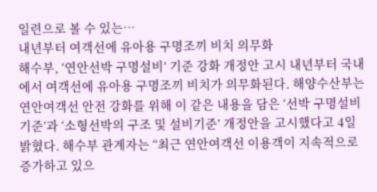일련으로 볼 수 있는…
내년부터 여객선에 유아용 구명조끼 비치 의무화
해수부, ‘연안선박 구명설비’ 기준 강화 개정안 고시 내년부터 국내에서 여객선에 유아용 구명조끼 비치가 의무화된다. 해양수산부는 연안여객선 안전 강화를 위해 이 같은 내용을 담은 ‘선박 구명설비기준’과 ‘소형선박의 구조 및 설비기준’ 개정안을 고시했다고 4일 밝혔다. 해수부 관계자는 “최근 연안여객선 이용객이 지속적으로 증가하고 있으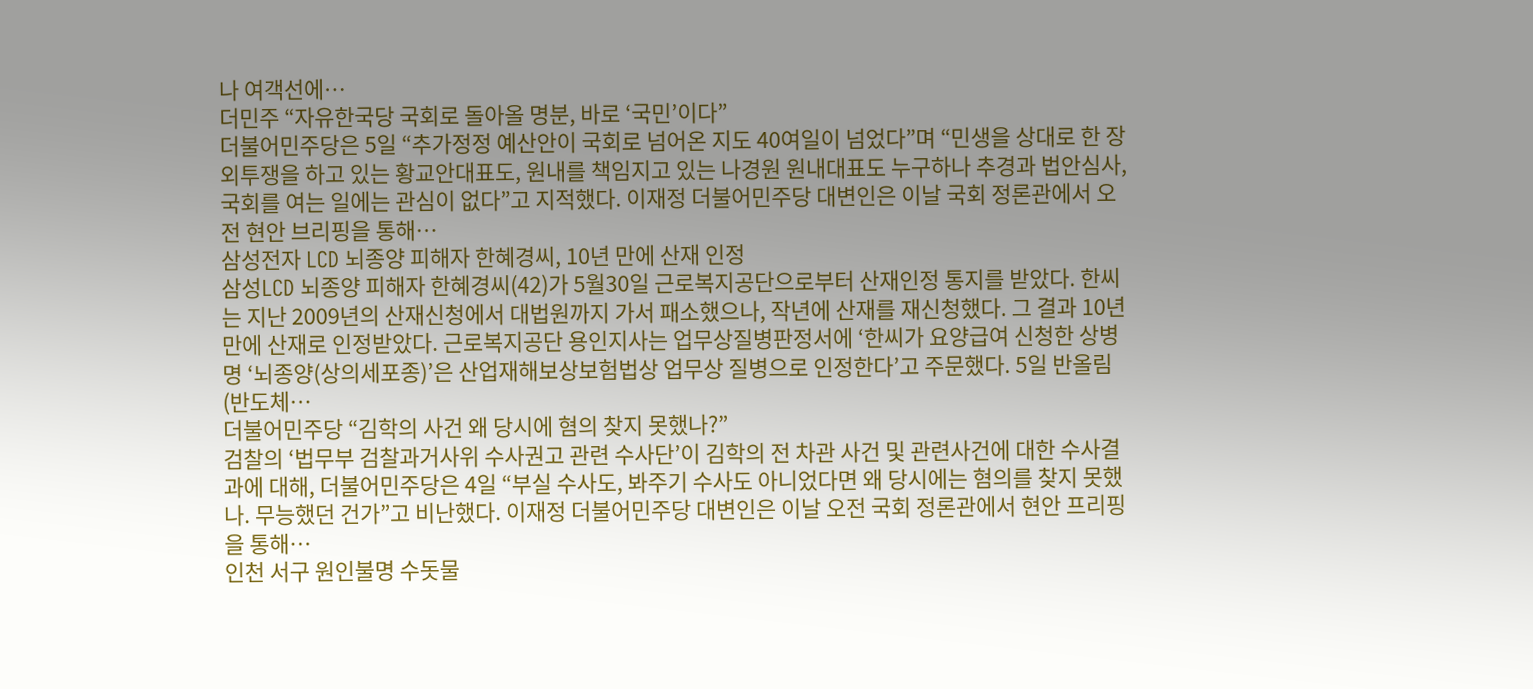나 여객선에…
더민주 “자유한국당 국회로 돌아올 명분, 바로 ‘국민’이다”
더불어민주당은 5일 “추가정정 예산안이 국회로 넘어온 지도 40여일이 넘었다”며 “민생을 상대로 한 장외투쟁을 하고 있는 황교안대표도, 원내를 책임지고 있는 나경원 원내대표도 누구하나 추경과 법안심사, 국회를 여는 일에는 관심이 없다”고 지적했다. 이재정 더불어민주당 대변인은 이날 국회 정론관에서 오전 현안 브리핑을 통해…
삼성전자 LCD 뇌종양 피해자 한혜경씨, 10년 만에 산재 인정
삼성LCD 뇌종양 피해자 한혜경씨(42)가 5월30일 근로복지공단으로부터 산재인정 통지를 받았다. 한씨는 지난 2009년의 산재신청에서 대법원까지 가서 패소했으나, 작년에 산재를 재신청했다. 그 결과 10년 만에 산재로 인정받았다. 근로복지공단 용인지사는 업무상질병판정서에 ‘한씨가 요양급여 신청한 상병명 ‘뇌종양(상의세포종)’은 산업재해보상보험법상 업무상 질병으로 인정한다’고 주문했다. 5일 반올림(반도체…
더불어민주당 “김학의 사건 왜 당시에 혐의 찾지 못했나?”
검찰의 ‘법무부 검찰과거사위 수사권고 관련 수사단’이 김학의 전 차관 사건 및 관련사건에 대한 수사결과에 대해, 더불어민주당은 4일 “부실 수사도, 봐주기 수사도 아니었다면 왜 당시에는 혐의를 찾지 못했나. 무능했던 건가”고 비난했다. 이재정 더불어민주당 대변인은 이날 오전 국회 정론관에서 현안 프리핑을 통해…
인천 서구 원인불명 수돗물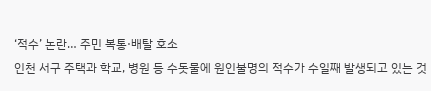‘적수’ 논란… 주민 복통·배탈 호소
인천 서구 주택과 학교, 병원 등 수돗물에 원인불명의 적수가 수일째 발생되고 있는 것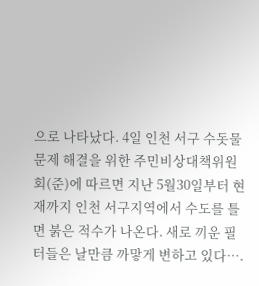으로 나타났다. 4일 인천 서구 수돗물 문제 해결을 위한 주민비상대책위원회(준)에 따르면 지난 5월30일부터 현재까지 인천 서구지역에서 수도를 틀면 붉은 적수가 나온다. 새로 끼운 필터들은 날만큼 까맣게 변하고 있다….